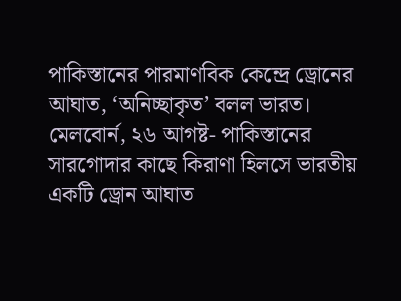পাকিস্তানের পারমাণবিক কেন্দ্রে ড্রোনের আঘাত, ‘অনিচ্ছাকৃত’ বলল ভারত।
মেলবোর্ন, ২৬ আগষ্ট- পাকিস্তানের সারগোদার কাছে কিরাণা হিলসে ভারতীয় একটি ড্রোন আঘাত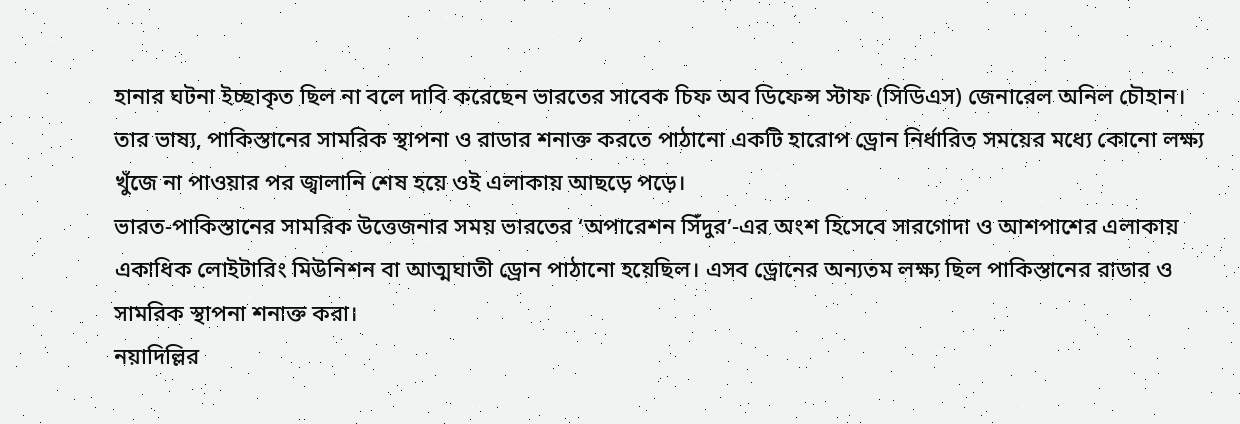হানার ঘটনা ইচ্ছাকৃত ছিল না বলে দাবি করেছেন ভারতের সাবেক চিফ অব ডিফেন্স স্টাফ (সিডিএস) জেনারেল অনিল চৌহান। তার ভাষ্য, পাকিস্তানের সামরিক স্থাপনা ও রাডার শনাক্ত করতে পাঠানো একটি হারোপ ড্রোন নির্ধারিত সময়ের মধ্যে কোনো লক্ষ্য খুঁজে না পাওয়ার পর জ্বালানি শেষ হয়ে ওই এলাকায় আছড়ে পড়ে।
ভারত-পাকিস্তানের সামরিক উত্তেজনার সময় ভারতের ‘অপারেশন সিঁদুর’-এর অংশ হিসেবে সারগোদা ও আশপাশের এলাকায় একাধিক লোইটারিং মিউনিশন বা আত্মঘাতী ড্রোন পাঠানো হয়েছিল। এসব ড্রোনের অন্যতম লক্ষ্য ছিল পাকিস্তানের রাডার ও সামরিক স্থাপনা শনাক্ত করা।
নয়াদিল্লির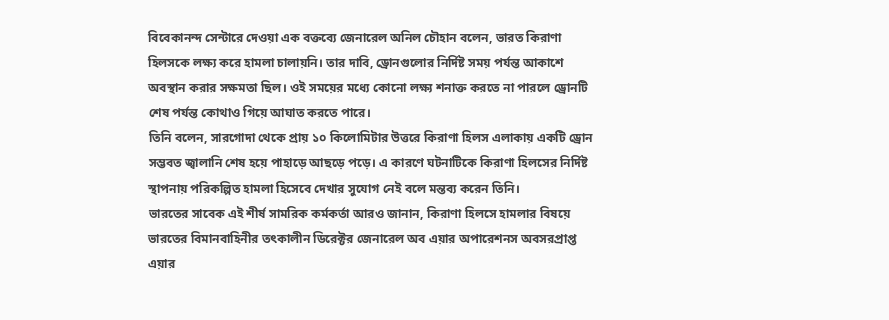বিবেকানন্দ সেন্টারে দেওয়া এক বক্তব্যে জেনারেল অনিল চৌহান বলেন, ভারত কিরাণা হিলসকে লক্ষ্য করে হামলা চালায়নি। তার দাবি, ড্রোনগুলোর নির্দিষ্ট সময় পর্যন্ত আকাশে অবস্থান করার সক্ষমতা ছিল। ওই সময়ের মধ্যে কোনো লক্ষ্য শনাক্ত করতে না পারলে ড্রোনটি শেষ পর্যন্ত কোথাও গিয়ে আঘাত করতে পারে।
তিনি বলেন, সারগোদা থেকে প্রায় ১০ কিলোমিটার উত্তরে কিরাণা হিলস এলাকায় একটি ড্রোন সম্ভবত জ্বালানি শেষ হয়ে পাহাড়ে আছড়ে পড়ে। এ কারণে ঘটনাটিকে কিরাণা হিলসের নির্দিষ্ট স্থাপনায় পরিকল্পিত হামলা হিসেবে দেখার সুযোগ নেই বলে মন্তব্য করেন তিনি।
ভারতের সাবেক এই শীর্ষ সামরিক কর্মকর্তা আরও জানান, কিরাণা হিলসে হামলার বিষয়ে ভারতের বিমানবাহিনীর তৎকালীন ডিরেক্টর জেনারেল অব এয়ার অপারেশনস অবসরপ্রাপ্ত এয়ার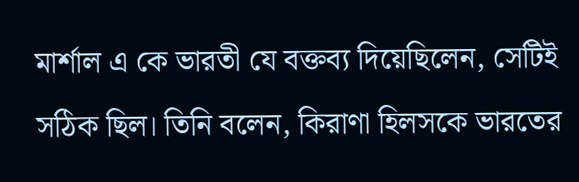মার্শাল এ কে ভারতী যে বক্তব্য দিয়েছিলেন, সেটিই সঠিক ছিল। তিনি বলেন, কিরাণা হিলসকে ভারতের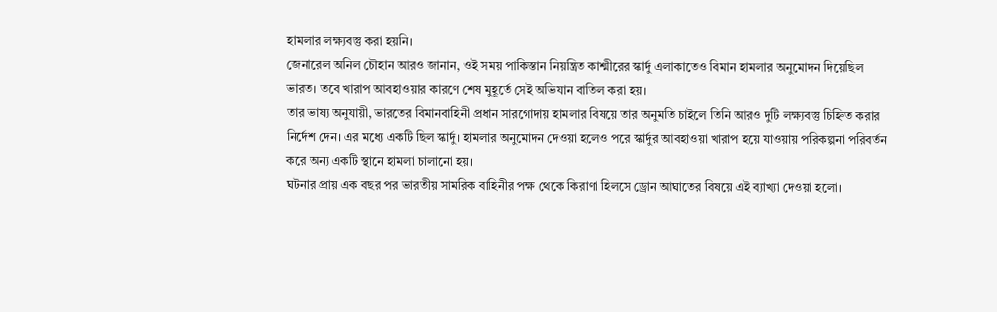হামলার লক্ষ্যবস্তু করা হয়নি।
জেনারেল অনিল চৌহান আরও জানান, ওই সময় পাকিস্তান নিয়ন্ত্রিত কাশ্মীরের স্কার্দু এলাকাতেও বিমান হামলার অনুমোদন দিয়েছিল ভারত। তবে খারাপ আবহাওয়ার কারণে শেষ মুহূর্তে সেই অভিযান বাতিল করা হয়।
তার ভাষ্য অনুযায়ী, ভারতের বিমানবাহিনী প্রধান সারগোদায় হামলার বিষয়ে তার অনুমতি চাইলে তিনি আরও দুটি লক্ষ্যবস্তু চিহ্নিত করার নির্দেশ দেন। এর মধ্যে একটি ছিল স্কার্দু। হামলার অনুমোদন দেওয়া হলেও পরে স্কার্দুর আবহাওয়া খারাপ হয়ে যাওয়ায় পরিকল্পনা পরিবর্তন করে অন্য একটি স্থানে হামলা চালানো হয়।
ঘটনার প্রায় এক বছর পর ভারতীয় সামরিক বাহিনীর পক্ষ থেকে কিরাণা হিলসে ড্রোন আঘাতের বিষয়ে এই ব্যাখ্যা দেওয়া হলো।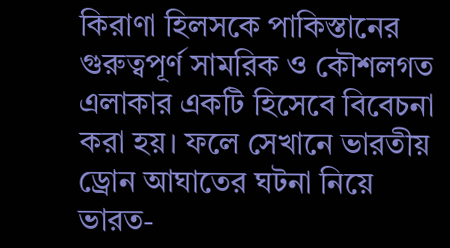কিরাণা হিলসকে পাকিস্তানের গুরুত্বপূর্ণ সামরিক ও কৌশলগত এলাকার একটি হিসেবে বিবেচনা করা হয়। ফলে সেখানে ভারতীয় ড্রোন আঘাতের ঘটনা নিয়ে ভারত-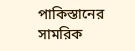পাকিস্তানের সামরিক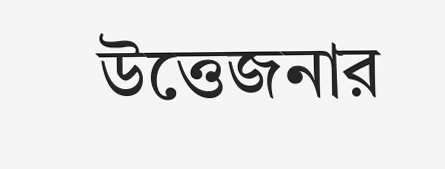উত্তেজনার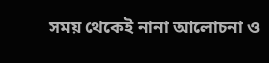সময় থেকেই নানা আলোচনা ও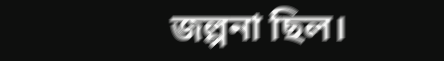জল্পনা ছিল।